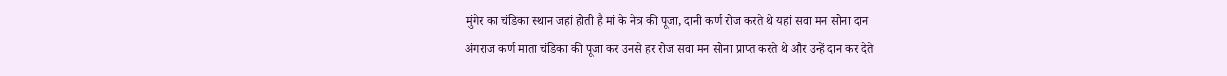मुंगेर का चंडिका स्थान जहां होती है मां के नेत्र की पूजा, दानी कर्ण रोज करते थे यहां सवा मन सोना दान
अंगराज कर्ण माता चंडिका की पूजा कर उनसे हर रोज सवा मन सोना प्राप्त करते थे और उन्हें दान कर देते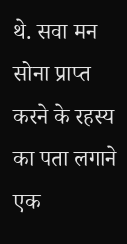थे. सवा मन सोना प्राप्त करने के रहस्य का पता लगाने एक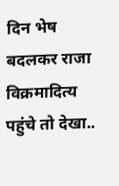दिन भेष बदलकर राजा विक्रमादित्य पहुंचे तो देखा..